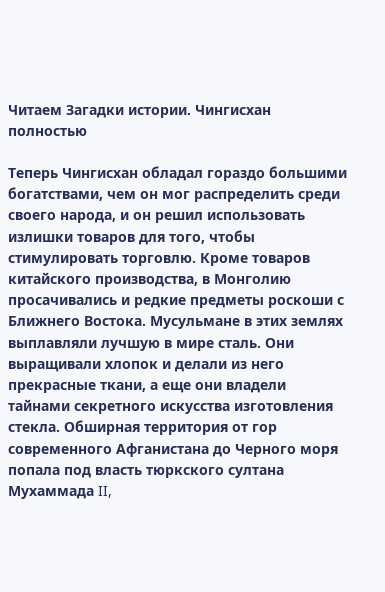Читаем Загадки истории. Чингисхан полностью

Теперь Чингисхан обладал гораздо большими богатствами, чем он мог распределить среди своего народа, и он решил использовать излишки товаров для того, чтобы стимулировать торговлю. Кроме товаров китайского производства, в Монголию просачивались и редкие предметы роскоши с Ближнего Востока. Мусульмане в этих землях выплавляли лучшую в мире сталь. Они выращивали хлопок и делали из него прекрасные ткани, а еще они владели тайнами секретного искусства изготовления стекла. Обширная территория от гор современного Афганистана до Черного моря попала под власть тюркского султана Мухаммада II,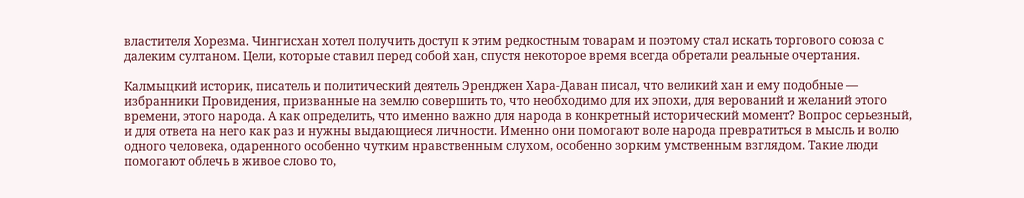властителя Хорезма. Чингисхан хотел получить доступ к этим редкостным товарам и поэтому стал искать торгового союза с далеким султаном. Цели, которые ставил перед собой хан, спустя некоторое время всегда обретали реальные очертания.

Калмыцкий историк, писатель и политический деятель Эренджен Хара-Даван писал, что великий хан и ему подобные — избранники Провидения, призванные на землю совершить то, что необходимо для их эпохи, для верований и желаний этого времени, этого народа. А как определить, что именно важно для народа в конкретный исторический момент? Вопрос серьезный, и для ответа на него как раз и нужны выдающиеся личности. Именно они помогают воле народа превратиться в мысль и волю одного человека, одаренного особенно чутким нравственным слухом, особенно зорким умственным взглядом. Такие люди помогают облечь в живое слово то,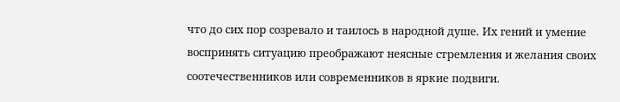что до сих пор созревало и таилось в народной душе. Их гений и умение воспринять ситуацию преображают неясные стремления и желания своих соотечественников или современников в яркие подвиги.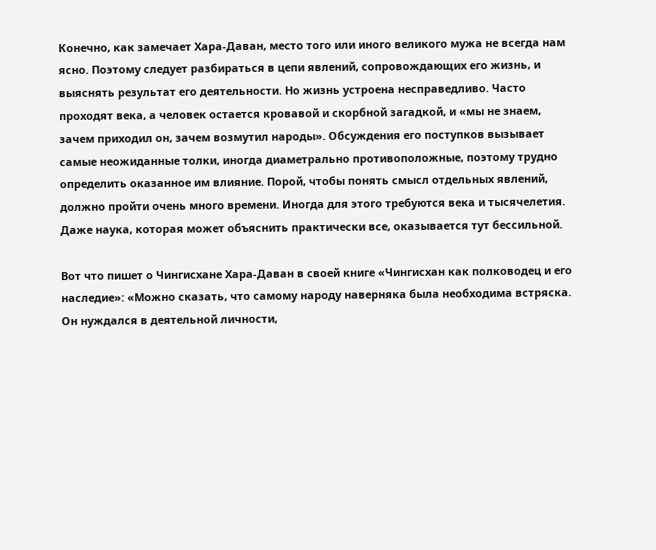Конечно, как замечает Хара-Даван, место того или иного великого мужа не всегда нам ясно. Поэтому следует разбираться в цепи явлений, сопровождающих его жизнь, и выяснять результат его деятельности. Но жизнь устроена несправедливо. Часто проходят века, а человек остается кровавой и скорбной загадкой, и «мы не знаем, зачем приходил он, зачем возмутил народы». Обсуждения его поступков вызывает самые неожиданные толки, иногда диаметрально противоположные, поэтому трудно определить оказанное им влияние. Порой, чтобы понять смысл отдельных явлений, должно пройти очень много времени. Иногда для этого требуются века и тысячелетия. Даже наука, которая может объяснить практически все, оказывается тут бессильной.

Вот что пишет о Чингисхане Хара-Даван в своей книге «Чингисхан как полководец и его наследие»: «Можно сказать, что самому народу наверняка была необходима встряска. Он нуждался в деятельной личности,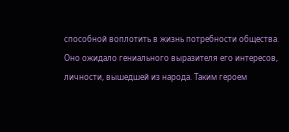способной воплотить в жизнь потребности общества. Оно ожидало гениального выразителя его интересов, личности, вышедшей из народа. Таким героем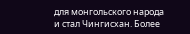для монгольского народа и стал Чингисхан. Более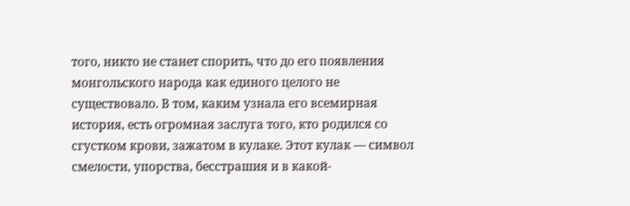того, никто не станет спорить, что до его появления монгольского народа как единого целого не существовало. В том, каким узнала его всемирная история, есть огромная заслуга того, кто родился со сгустком крови, зажатом в кулаке. Этот кулак — символ смелости, упорства, бесстрашия и в какой-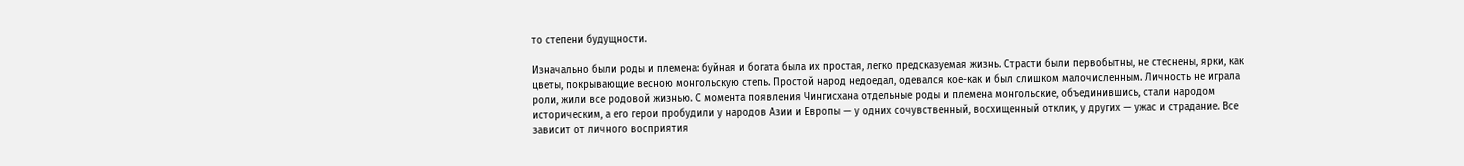то степени будущности.

Изначально были роды и племена: буйная и богата была их простая, легко предсказуемая жизнь. Страсти были первобытны, не стеснены, ярки, как цветы, покрывающие весною монгольскую степь. Простой народ недоедал, одевался кое-как и был слишком малочисленным. Личность не играла роли, жили все родовой жизнью. С момента появления Чингисхана отдельные роды и племена монгольские, объединившись, стали народом историческим, а его герои пробудили у народов Азии и Европы — у одних сочувственный, восхищенный отклик, у других — ужас и страдание. Все зависит от личного восприятия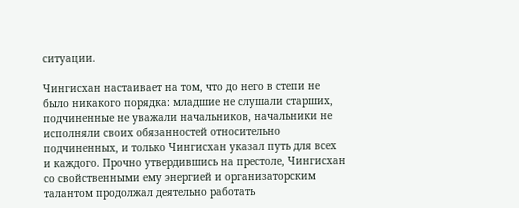ситуации.

Чингисхан настаивает на том, что до него в степи не было никакого порядка: младшие не слушали старших, подчиненные не уважали начальников, начальники не исполняли своих обязанностей относительно подчиненных, и только Чингисхан указал путь для всех и каждого. Прочно утвердившись на престоле, Чингисхан со свойственными ему энергией и организаторским талантом продолжал деятельно работать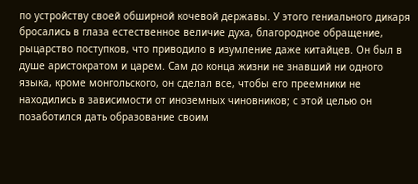по устройству своей обширной кочевой державы. У этого гениального дикаря бросались в глаза естественное величие духа, благородное обращение, рыцарство поступков, что приводило в изумление даже китайцев. Он был в душе аристократом и царем. Сам до конца жизни не знавший ни одного языка, кроме монгольского, он сделал все, чтобы его преемники не находились в зависимости от иноземных чиновников; с этой целью он позаботился дать образование своим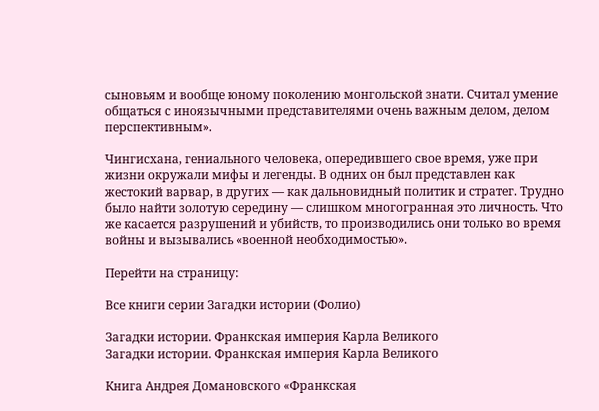сыновьям и вообще юному поколению монгольской знати. Считал умение общаться с иноязычными представителями очень важным делом, делом перспективным».

Чингисхана, гениального человека, опередившего свое время, уже при жизни окружали мифы и легенды. В одних он был представлен как жестокий варвар, в других — как дальновидный политик и стратег. Трудно было найти золотую середину — слишком многогранная это личность. Что же касается разрушений и убийств, то производились они только во время войны и вызывались «военной необходимостью».

Перейти на страницу:

Все книги серии Загадки истории (Фолио)

Загадки истории. Франкская империя Карла Великого
Загадки истории. Франкская империя Карла Великого

Книга Андрея Домановского «Франкская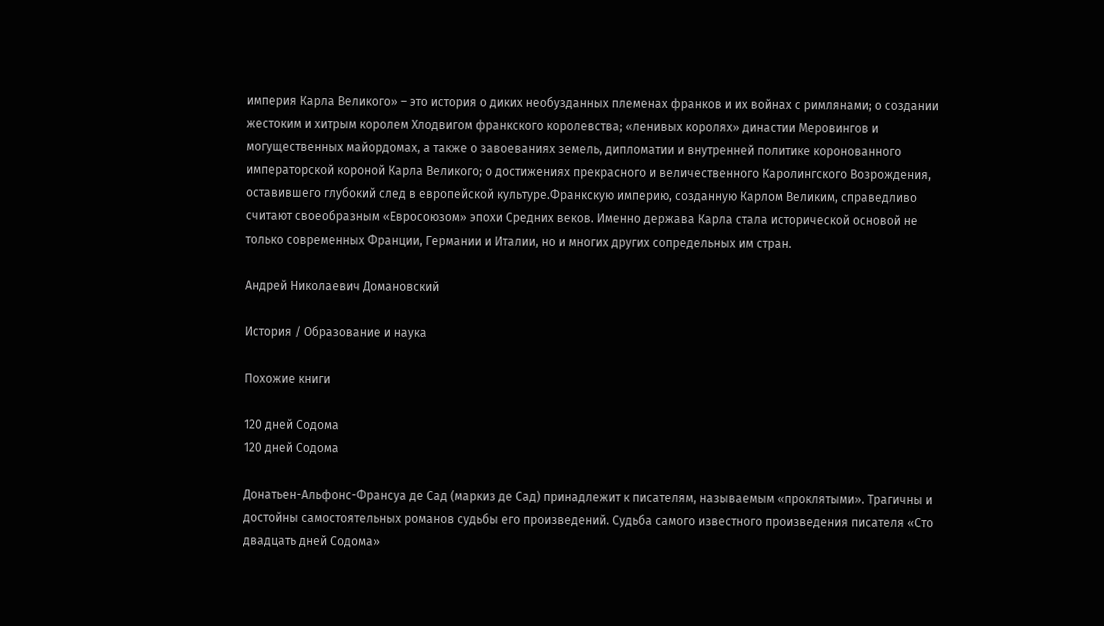империя Карла Великого» – это история о диких необузданных племенах франков и их войнах с римлянами; о создании жестоким и хитрым королем Хлодвигом франкского королевства; «ленивых королях» династии Меровингов и могущественных майордомах, а также о завоеваниях земель, дипломатии и внутренней политике коронованного императорской короной Карла Великого; о достижениях прекрасного и величественного Каролингского Возрождения, оставившего глубокий след в европейской культуре.Франкскую империю, созданную Карлом Великим, справедливо считают своеобразным «Евросоюзом» эпохи Средних веков. Именно держава Карла стала исторической основой не только современных Франции, Германии и Италии, но и многих других сопредельных им стран.

Андрей Николаевич Домановский

История / Образование и наука

Похожие книги

120 дней Содома
120 дней Содома

Донатьен-Альфонс-Франсуа де Сад (маркиз де Сад) принадлежит к писателям, называемым «проклятыми». Трагичны и достойны самостоятельных романов судьбы его произведений. Судьба самого известного произведения писателя «Сто двадцать дней Содома»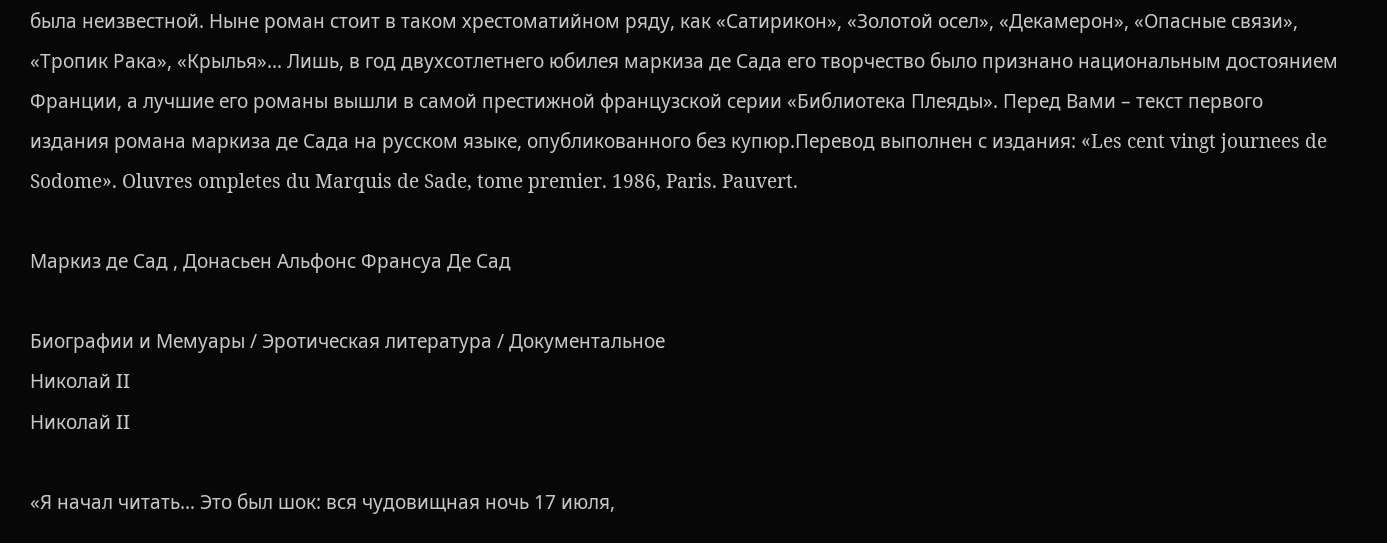была неизвестной. Ныне роман стоит в таком хрестоматийном ряду, как «Сатирикон», «Золотой осел», «Декамерон», «Опасные связи», «Тропик Рака», «Крылья»… Лишь, в год двухсотлетнего юбилея маркиза де Сада его творчество было признано национальным достоянием Франции, а лучшие его романы вышли в самой престижной французской серии «Библиотека Плеяды». Перед Вами – текст первого издания романа маркиза де Сада на русском языке, опубликованного без купюр.Перевод выполнен с издания: «Les cent vingt journees de Sodome». Oluvres ompletes du Marquis de Sade, tome premier. 1986, Paris. Pauvert.

Маркиз де Сад , Донасьен Альфонс Франсуа Де Сад

Биографии и Мемуары / Эротическая литература / Документальное
Николай II
Николай II

«Я начал читать… Это был шок: вся чудовищная ночь 17 июля,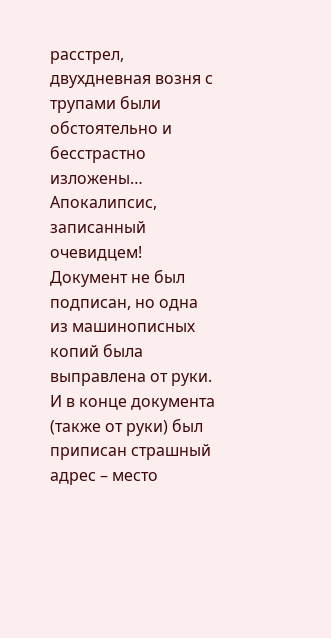расстрел, двухдневная возня с трупами были обстоятельно и бесстрастно изложены… Апокалипсис, записанный очевидцем! Документ не был подписан, но одна из машинописных копий была выправлена от руки. И в конце документа (также от руки) был приписан страшный адрес – место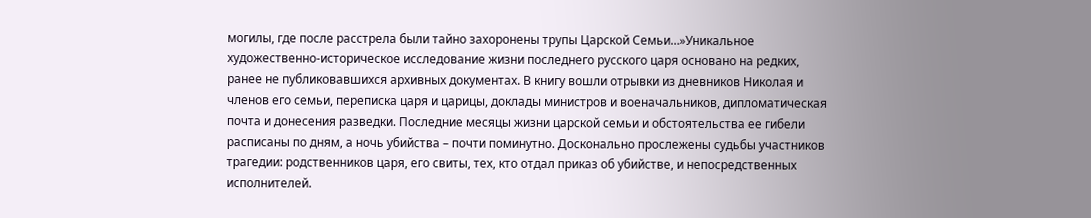могилы, где после расстрела были тайно захоронены трупы Царской Семьи…»Уникальное художественно-историческое исследование жизни последнего русского царя основано на редких, ранее не публиковавшихся архивных документах. В книгу вошли отрывки из дневников Николая и членов его семьи, переписка царя и царицы, доклады министров и военачальников, дипломатическая почта и донесения разведки. Последние месяцы жизни царской семьи и обстоятельства ее гибели расписаны по дням, а ночь убийства – почти поминутно. Досконально прослежены судьбы участников трагедии: родственников царя, его свиты, тех, кто отдал приказ об убийстве, и непосредственных исполнителей.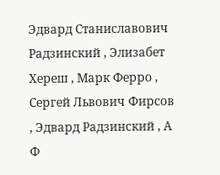Эдвард Станиславович Радзинский , Элизабет Хереш , Марк Ферро , Сергей Львович Фирсов , Эдвард Радзинский , А Ф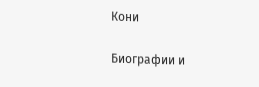Кони

Биографии и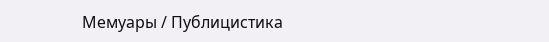Мемуары / Публицистика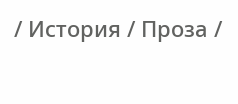/ История / Проза /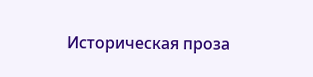Историческая проза